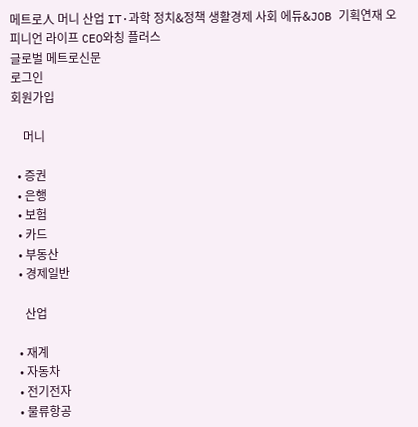메트로人 머니 산업 IT·과학 정치&정책 생활경제 사회 에듀&JOB 기획연재 오피니언 라이프 CEO와칭 플러스
글로벌 메트로신문
로그인
회원가입

    머니

  • 증권
  • 은행
  • 보험
  • 카드
  • 부동산
  • 경제일반

    산업

  • 재계
  • 자동차
  • 전기전자
  • 물류항공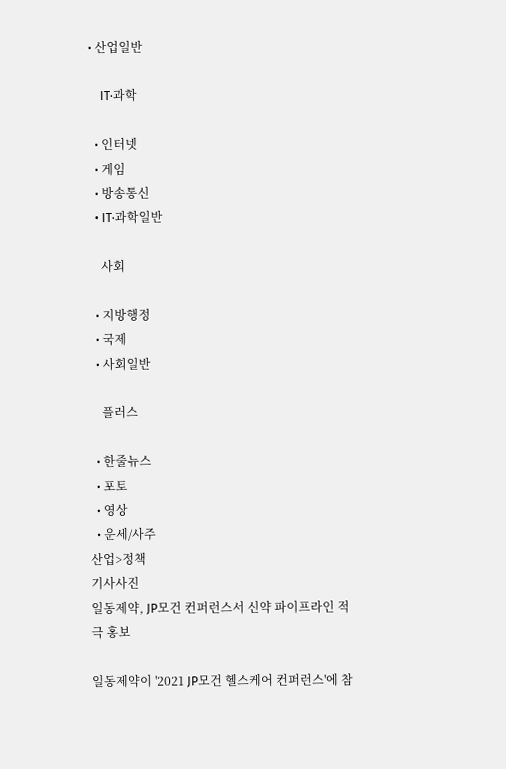• 산업일반

    IT·과학

  • 인터넷
  • 게임
  • 방송통신
  • IT·과학일반

    사회

  • 지방행정
  • 국제
  • 사회일반

    플러스

  • 한줄뉴스
  • 포토
  • 영상
  • 운세/사주
산업>정책
기사사진
일동제약, JP모건 컨퍼런스서 신약 파이프라인 적극 홍보

일동제약이 '2021 JP모건 헬스케어 컨퍼런스'에 참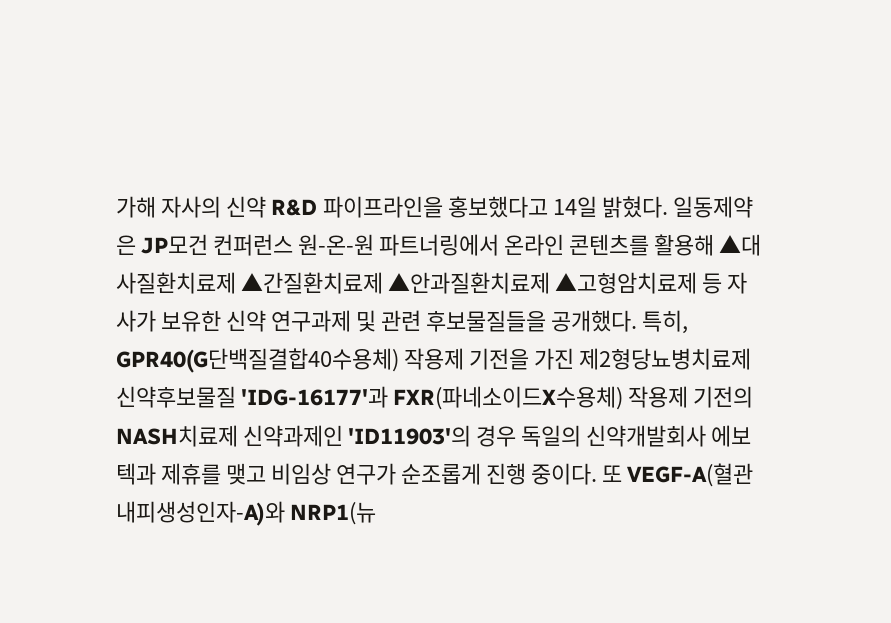가해 자사의 신약 R&D 파이프라인을 홍보했다고 14일 밝혔다. 일동제약은 JP모건 컨퍼런스 원-온-원 파트너링에서 온라인 콘텐츠를 활용해 ▲대사질환치료제 ▲간질환치료제 ▲안과질환치료제 ▲고형암치료제 등 자사가 보유한 신약 연구과제 및 관련 후보물질들을 공개했다. 특히, GPR40(G단백질결합40수용체) 작용제 기전을 가진 제2형당뇨병치료제 신약후보물질 'IDG-16177'과 FXR(파네소이드X수용체) 작용제 기전의 NASH치료제 신약과제인 'ID11903'의 경우 독일의 신약개발회사 에보텍과 제휴를 맺고 비임상 연구가 순조롭게 진행 중이다. 또 VEGF-A(혈관내피생성인자-A)와 NRP1(뉴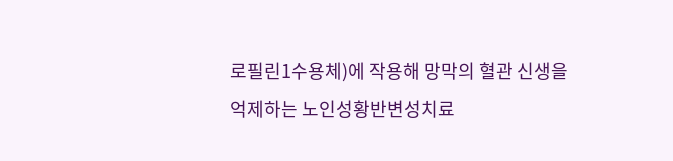로필린1수용체)에 작용해 망막의 혈관 신생을 억제하는 노인성황반변성치료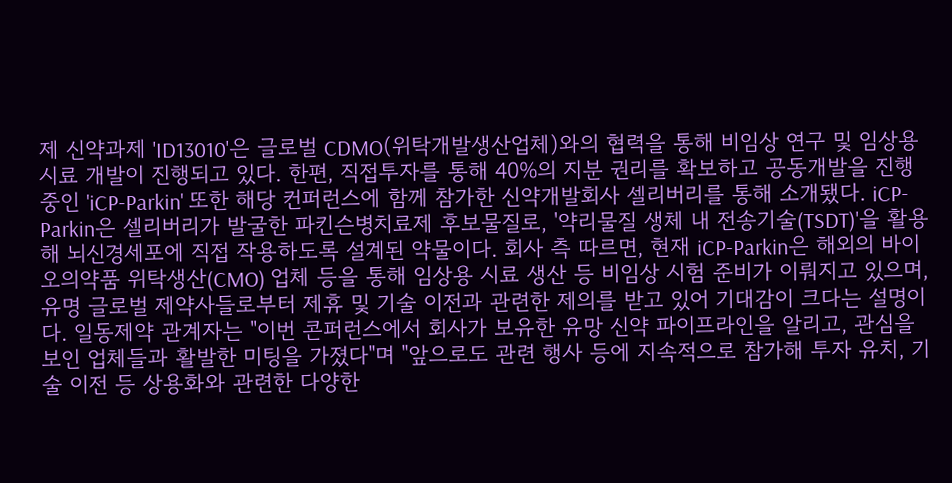제 신약과제 'ID13010'은 글로벌 CDMO(위탁개발생산업체)와의 협력을 통해 비임상 연구 및 임상용 시료 개발이 진행되고 있다. 한편, 직접투자를 통해 40%의 지분 권리를 확보하고 공동개발을 진행 중인 'iCP-Parkin' 또한 해당 컨퍼런스에 함께 참가한 신약개발회사 셀리버리를 통해 소개됐다. iCP-Parkin은 셀리버리가 발굴한 파킨슨병치료제 후보물질로, '약리물질 생체 내 전송기술(TSDT)'을 활용해 뇌신경세포에 직접 작용하도록 설계된 약물이다. 회사 측 따르면, 현재 iCP-Parkin은 해외의 바이오의약품 위탁생산(CMO) 업체 등을 통해 임상용 시료 생산 등 비임상 시험 준비가 이뤄지고 있으며, 유명 글로벌 제약사들로부터 제휴 및 기술 이전과 관련한 제의를 받고 있어 기대감이 크다는 설명이다. 일동제약 관계자는 "이번 콘퍼런스에서 회사가 보유한 유망 신약 파이프라인을 알리고, 관심을 보인 업체들과 활발한 미팅을 가졌다"며 "앞으로도 관련 행사 등에 지속적으로 참가해 투자 유치, 기술 이전 등 상용화와 관련한 다양한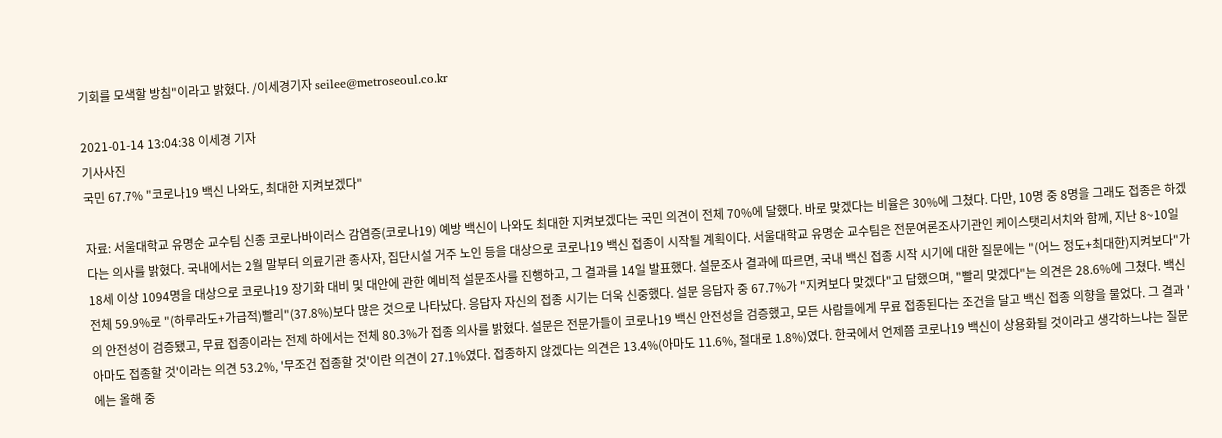기회를 모색할 방침"이라고 밝혔다. /이세경기자 seilee@metroseoul.co.kr

2021-01-14 13:04:38 이세경 기자
기사사진
국민 67.7% "코로나19 백신 나와도, 최대한 지켜보겠다"

자료: 서울대학교 유명순 교수팀 신종 코로나바이러스 감염증(코로나19) 예방 백신이 나와도 최대한 지켜보겠다는 국민 의견이 전체 70%에 달했다. 바로 맞겠다는 비율은 30%에 그쳤다. 다만, 10명 중 8명을 그래도 접종은 하겠다는 의사를 밝혔다. 국내에서는 2월 말부터 의료기관 종사자, 집단시설 거주 노인 등을 대상으로 코로나19 백신 접종이 시작될 계획이다. 서울대학교 유명순 교수팀은 전문여론조사기관인 케이스탯리서치와 함께, 지난 8~10일 18세 이상 1094명을 대상으로 코로나19 장기화 대비 및 대안에 관한 예비적 설문조사를 진행하고, 그 결과를 14일 발표했다. 설문조사 결과에 따르면, 국내 백신 접종 시작 시기에 대한 질문에는 "(어느 정도+최대한)지켜보다"가 전체 59.9%로 "(하루라도+가급적)빨리"(37.8%)보다 많은 것으로 나타났다. 응답자 자신의 접종 시기는 더욱 신중했다. 설문 응답자 중 67.7%가 "지켜보다 맞겠다"고 답했으며, "빨리 맞겠다"는 의견은 28.6%에 그쳤다. 백신의 안전성이 검증됐고, 무료 접종이라는 전제 하에서는 전체 80.3%가 접종 의사를 밝혔다. 설문은 전문가들이 코로나19 백신 안전성을 검증했고, 모든 사람들에게 무료 접종된다는 조건을 달고 백신 접종 의향을 물었다. 그 결과 '아마도 접종할 것'이라는 의견 53.2%, '무조건 접종할 것'이란 의견이 27.1%였다. 접종하지 않겠다는 의견은 13.4%(아마도 11.6%, 절대로 1.8%)였다. 한국에서 언제쯤 코로나19 백신이 상용화될 것이라고 생각하느냐는 질문에는 올해 중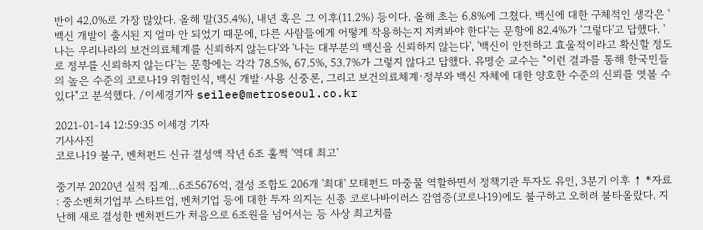반이 42.0%로 가장 많았다. 올해 말(35.4%), 내년 혹은 그 이후(11.2%) 등이다. 올해 초는 6.8%에 그쳤다. 백신에 대한 구체적인 생각은 '백신 개발이 출시된 지 얼마 안 되었기 때문에, 다른 사람들에게 어떻게 작용하는지 지켜봐야 한다'는 문항에 82.4%가 '그렇다'고 답했다. '나는 우리나라의 보건의료체계를 신뢰하지 않는다'와 '나는 대부분의 백신을 신뢰하지 않는다', '백신이 안전하고 효울적이라고 확신할 정도로 정부를 신뢰하지 않는다'는 문항에는 각각 78.5%, 67.5%, 53.7%가 그렇지 않다고 답했다. 유명순 교수는 "이런 결과를 통해 한국민들의 높은 수준의 코로나19 위험인식, 백신 개발·사용 신중론, 그리고 보건의료체계·정부와 백신 자체에 대한 양호한 수준의 신뢰를 엿볼 수 있다"고 분석했다. /이세경기자 seilee@metroseoul.co.kr

2021-01-14 12:59:35 이세경 기자
기사사진
코로나19 불구, 벤처펀드 신규 결성액 작년 6조 훌쩍 '역대 최고'

중기부 2020년 실적 집계…6조5676억, 결성 조합도 206개 '최대' 모태펀드 마중물 역할하면서 정책기관 투자도 유인, 3분기 이후 ↑ *자료 : 중소벤처기업부 스타트업, 벤처기업 등에 대한 투자 의지는 신종 코로나바이러스 감염증(코로나19)에도 불구하고 오히려 불타올랐다. 지난해 새로 결성한 벤처펀드가 처음으로 6조원을 넘어서는 등 사상 최고치를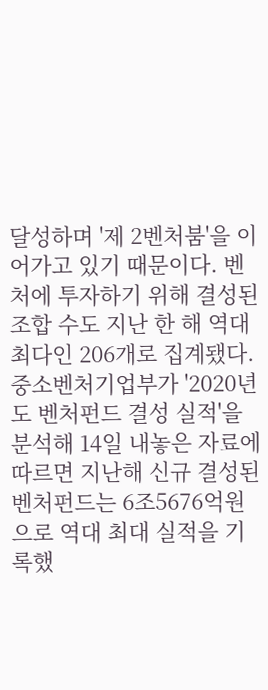달성하며 '제 2벤처붐'을 이어가고 있기 때문이다. 벤처에 투자하기 위해 결성된 조합 수도 지난 한 해 역대 최다인 206개로 집계됐다. 중소벤처기업부가 '2020년도 벤처펀드 결성 실적'을 분석해 14일 내놓은 자료에 따르면 지난해 신규 결성된 벤처펀드는 6조5676억원으로 역대 최대 실적을 기록했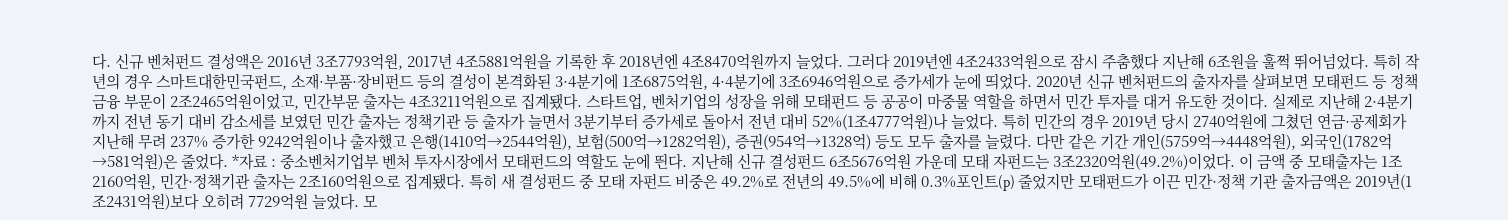다. 신규 벤처펀드 결성액은 2016년 3조7793억원, 2017년 4조5881억원을 기록한 후 2018년엔 4조8470억원까지 늘었다. 그러다 2019년엔 4조2433억원으로 잠시 주춤했다 지난해 6조원을 훌쩍 뛰어넘었다. 특히 작년의 경우 스마트대한민국펀드, 소재·부품·장비펀드 등의 결성이 본격화된 3·4분기에 1조6875억원, 4·4분기에 3조6946억원으로 증가세가 눈에 띄었다. 2020년 신규 벤처펀드의 출자자를 살펴보면 모태펀드 등 정책금융 부문이 2조2465억원이었고, 민간부문 출자는 4조3211억원으로 집계됐다. 스타트업, 벤처기업의 성장을 위해 모태펀드 등 공공이 마중물 역할을 하면서 민간 투자를 대거 유도한 것이다. 실제로 지난해 2·4분기까지 전년 동기 대비 감소세를 보였던 민간 출자는 정책기관 등 출자가 늘면서 3분기부터 증가세로 돌아서 전년 대비 52%(1조4777억원)나 늘었다. 특히 민간의 경우 2019년 당시 2740억원에 그쳤던 연금·공제회가 지난해 무려 237% 증가한 9242억원이나 출자했고 은행(1410억→2544억원), 보험(500억→1282억원), 증권(954억→1328억) 등도 모두 출자를 늘렸다. 다만 같은 기간 개인(5759억→4448억원), 외국인(1782억→581억원)은 줄었다. *자료 : 중소벤처기업부 벤처 투자시장에서 모태펀드의 역할도 눈에 띈다. 지난해 신규 결성펀드 6조5676억원 가운데 모태 자펀드는 3조2320억원(49.2%)이었다. 이 금액 중 모태출자는 1조2160억원, 민간·정책기관 출자는 2조160억원으로 집계됐다. 특히 새 결성펀드 중 모태 자펀드 비중은 49.2%로 전년의 49.5%에 비해 0.3%포인트(p) 줄었지만 모태펀드가 이끈 민간·정책 기관 출자금액은 2019년(1조2431억원)보다 오히려 7729억원 늘었다. 모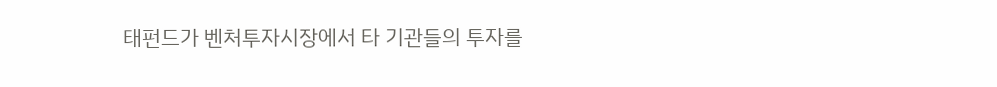태펀드가 벤처투자시장에서 타 기관들의 투자를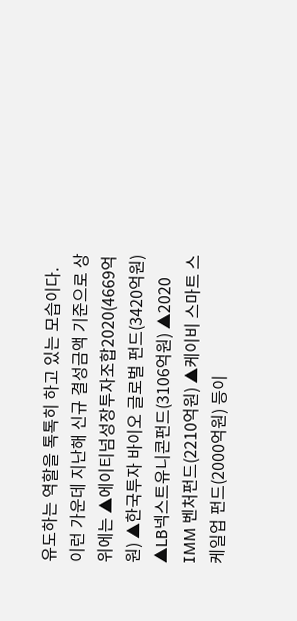유도하는 역할을 톡톡히 하고 있는 모습이다. 이런 가운데 지난해 신규 결성금액 기준으로 상위에는 ▲에이티넘성장투자조합2020(4669억원) ▲한국투자 바이오 글로벌 펀드(3420억원) ▲LB넥스트유니콘펀드(3106억원) ▲2020 IMM 벤처펀드(2210억원) ▲케이비 스마트 스케일업 펀드(2000억원) 등이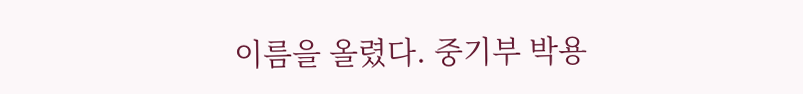이름을 올렸다. 중기부 박용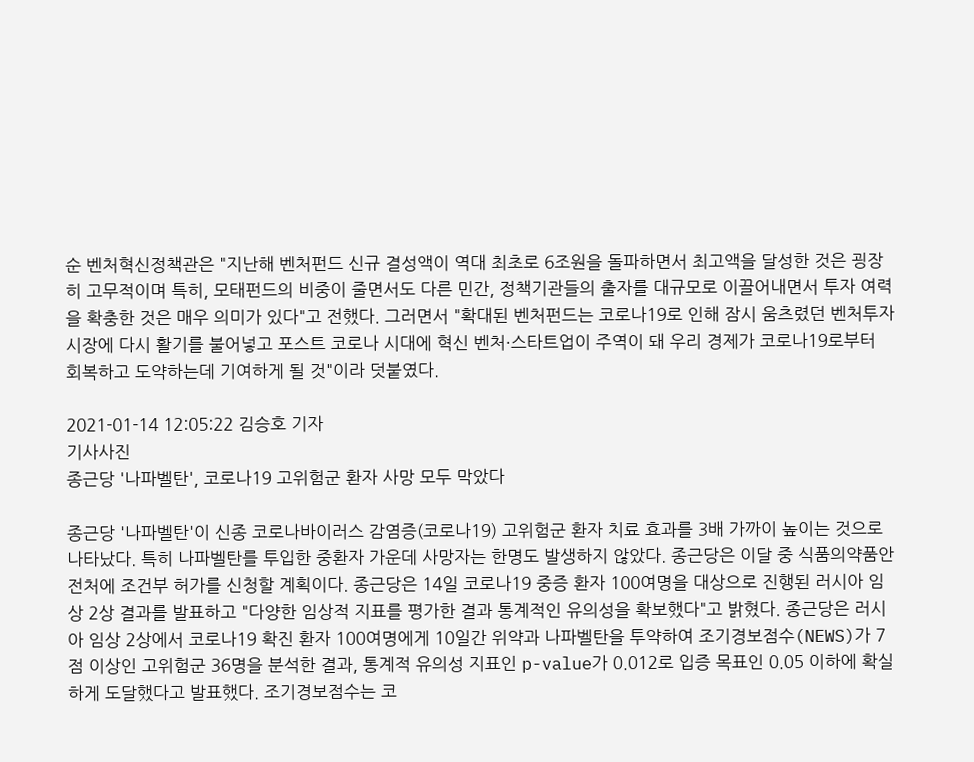순 벤처혁신정책관은 "지난해 벤처펀드 신규 결성액이 역대 최초로 6조원을 돌파하면서 최고액을 달성한 것은 굉장히 고무적이며 특히, 모태펀드의 비중이 줄면서도 다른 민간, 정책기관들의 출자를 대규모로 이끌어내면서 투자 여력을 확충한 것은 매우 의미가 있다"고 전했다. 그러면서 "확대된 벤처펀드는 코로나19로 인해 잠시 움츠렸던 벤처투자 시장에 다시 활기를 불어넣고 포스트 코로나 시대에 혁신 벤처·스타트업이 주역이 돼 우리 경제가 코로나19로부터 회복하고 도약하는데 기여하게 될 것"이라 덧붙였다.

2021-01-14 12:05:22 김승호 기자
기사사진
종근당 '나파벨탄', 코로나19 고위험군 환자 사망 모두 막았다

종근당 '나파벨탄'이 신종 코로나바이러스 감염증(코로나19) 고위험군 환자 치료 효과를 3배 가까이 높이는 것으로 나타났다. 특히 나파벨탄를 투입한 중환자 가운데 사망자는 한명도 발생하지 않았다. 종근당은 이달 중 식품의약품안전처에 조건부 허가를 신청할 계획이다. 종근당은 14일 코로나19 중증 환자 100여명을 대상으로 진행된 러시아 임상 2상 결과를 발표하고 "다양한 임상적 지표를 평가한 결과 통계적인 유의성을 확보했다"고 밝혔다. 종근당은 러시아 임상 2상에서 코로나19 확진 환자 100여명에게 10일간 위약과 나파벨탄을 투약하여 조기경보점수(NEWS)가 7점 이상인 고위험군 36명을 분석한 결과, 통계적 유의성 지표인 p-value가 0.012로 입증 목표인 0.05 이하에 확실하게 도달했다고 발표했다. 조기경보점수는 코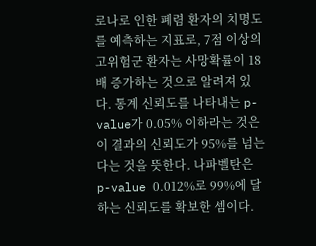로나로 인한 폐렴 환자의 치명도를 예측하는 지표로, 7점 이상의 고위험군 환자는 사망확률이 18배 증가하는 것으로 알려져 있다. 통계 신뢰도를 나타내는 p-value가 0.05% 이하라는 것은 이 결과의 신뢰도가 95%를 넘는 다는 것을 뜻한다. 나파벨탄은 p-value 0.012%로 99%에 달하는 신뢰도를 확보한 셈이다.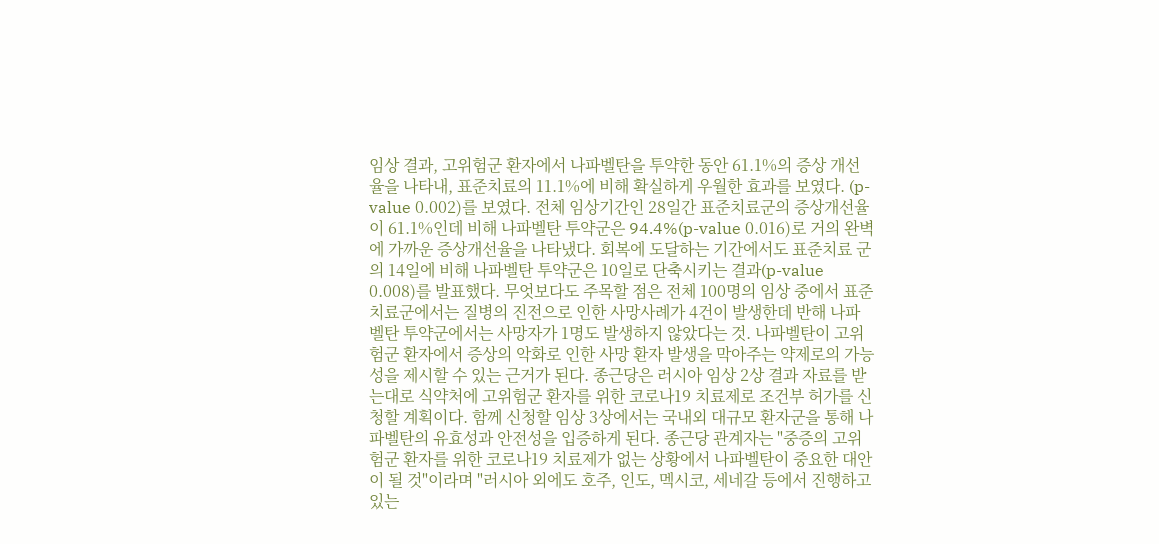임상 결과, 고위험군 환자에서 나파벨탄을 투약한 동안 61.1%의 증상 개선율을 나타내, 표준치료의 11.1%에 비해 확실하게 우월한 효과를 보였다. (p-value 0.002)를 보였다. 전체 임상기간인 28일간 표준치료군의 증상개선율이 61.1%인데 비해 나파벨탄 투약군은 94.4%(p-value 0.016)로 거의 완벽에 가까운 증상개선율을 나타냈다. 회복에 도달하는 기간에서도 표준치료 군의 14일에 비해 나파벨탄 투약군은 10일로 단축시키는 결과(p-value 0.008)를 발표했다. 무엇보다도 주목할 점은 전체 100명의 임상 중에서 표준치료군에서는 질병의 진전으로 인한 사망사례가 4건이 발생한데 반해 나파벨탄 투약군에서는 사망자가 1명도 발생하지 않았다는 것. 나파벨탄이 고위험군 환자에서 증상의 악화로 인한 사망 환자 발생을 막아주는 약제로의 가능성을 제시할 수 있는 근거가 된다. 종근당은 러시아 임상 2상 결과 자료를 받는대로 식약처에 고위험군 환자를 위한 코로나19 치료제로 조건부 허가를 신청할 계획이다. 함께 신청할 임상 3상에서는 국내외 대규모 환자군을 통해 나파벨탄의 유효성과 안전성을 입증하게 된다. 종근당 관계자는 "중증의 고위험군 환자를 위한 코로나19 치료제가 없는 상황에서 나파벨탄이 중요한 대안이 될 것"이라며 "러시아 외에도 호주, 인도, 멕시코, 세네갈 등에서 진행하고 있는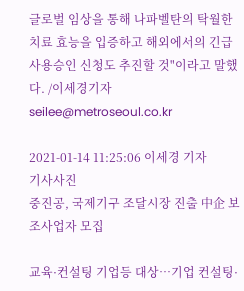글로벌 임상을 통해 나파벨탄의 탁월한 치료 효능을 입증하고 해외에서의 긴급사용승인 신청도 추진할 것"이라고 말했다. /이세경기자 seilee@metroseoul.co.kr

2021-01-14 11:25:06 이세경 기자
기사사진
중진공, 국제기구 조달시장 진출 中企 보조사업자 모집

교육·컨설팅 기업등 대상…기업 컨설팅·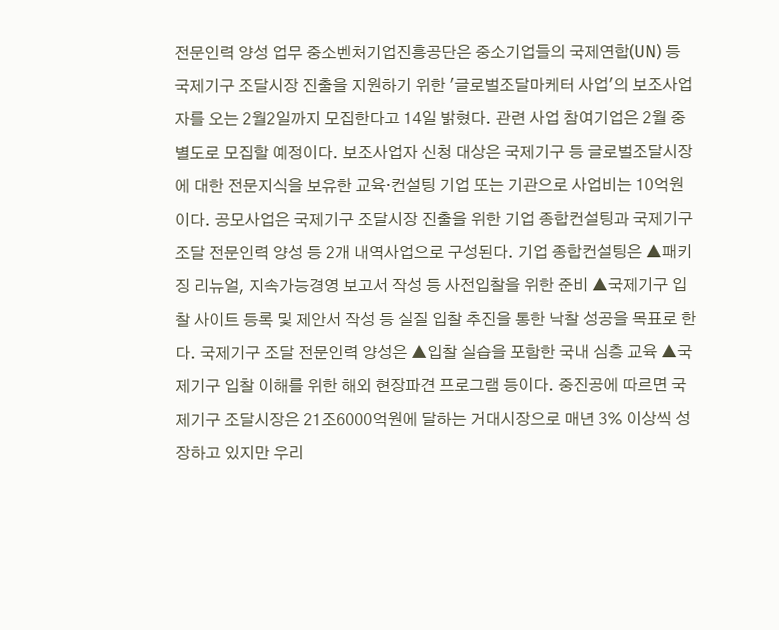전문인력 양성 업무 중소벤처기업진흥공단은 중소기업들의 국제연합(UN) 등 국제기구 조달시장 진출을 지원하기 위한 '글로벌조달마케터 사업'의 보조사업자를 오는 2월2일까지 모집한다고 14일 밝혔다. 관련 사업 참여기업은 2월 중 별도로 모집할 예정이다. 보조사업자 신청 대상은 국제기구 등 글로벌조달시장에 대한 전문지식을 보유한 교육·컨설팅 기업 또는 기관으로 사업비는 10억원이다. 공모사업은 국제기구 조달시장 진출을 위한 기업 종합컨설팅과 국제기구 조달 전문인력 양성 등 2개 내역사업으로 구성된다. 기업 종합컨설팅은 ▲패키징 리뉴얼, 지속가능경영 보고서 작성 등 사전입찰을 위한 준비 ▲국제기구 입찰 사이트 등록 및 제안서 작성 등 실질 입찰 추진을 통한 낙찰 성공을 목표로 한다. 국제기구 조달 전문인력 양성은 ▲입찰 실습을 포함한 국내 심층 교육 ▲국제기구 입찰 이해를 위한 해외 현장파견 프로그램 등이다. 중진공에 따르면 국제기구 조달시장은 21조6000억원에 달하는 거대시장으로 매년 3% 이상씩 성장하고 있지만 우리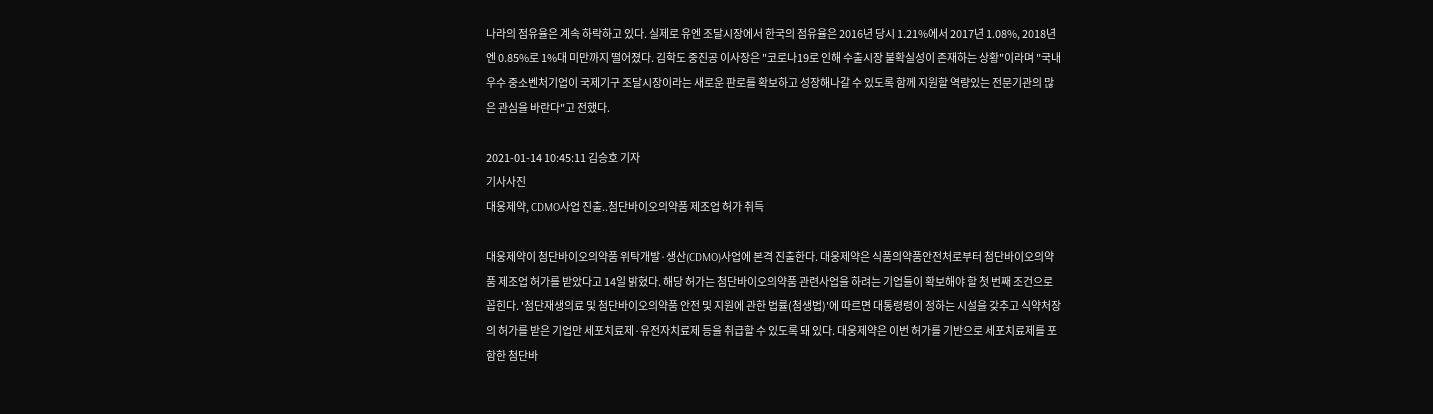나라의 점유율은 계속 하락하고 있다. 실제로 유엔 조달시장에서 한국의 점유율은 2016년 당시 1.21%에서 2017년 1.08%, 2018년엔 0.85%로 1%대 미만까지 떨어졌다. 김학도 중진공 이사장은 "코로나19로 인해 수출시장 불확실성이 존재하는 상황"이라며 "국내 우수 중소벤처기업이 국제기구 조달시장이라는 새로운 판로를 확보하고 성장해나갈 수 있도록 함께 지원할 역량있는 전문기관의 많은 관심을 바란다"고 전했다.

2021-01-14 10:45:11 김승호 기자
기사사진
대웅제약, CDMO사업 진출..첨단바이오의약품 제조업 허가 취득

대웅제약이 첨단바이오의약품 위탁개발·생산(CDMO)사업에 본격 진출한다. 대웅제약은 식품의약품안전처로부터 첨단바이오의약품 제조업 허가를 받았다고 14일 밝혔다. 해당 허가는 첨단바이오의약품 관련사업을 하려는 기업들이 확보해야 할 첫 번째 조건으로 꼽힌다. '첨단재생의료 및 첨단바이오의약품 안전 및 지원에 관한 법률(첨생법)'에 따르면 대통령령이 정하는 시설을 갖추고 식약처장의 허가를 받은 기업만 세포치료제·유전자치료제 등을 취급할 수 있도록 돼 있다. 대웅제약은 이번 허가를 기반으로 세포치료제를 포함한 첨단바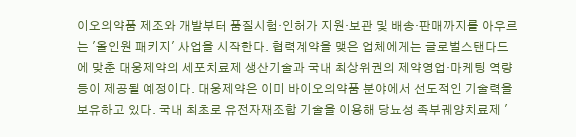이오의약품 제조와 개발부터 품질시험·인허가 지원·보관 및 배송·판매까지를 아우르는 '올인원 패키지' 사업을 시작한다. 협력계약을 맺은 업체에게는 글로벌스탠다드에 맞춘 대웅제약의 세포치료제 생산기술과 국내 최상위권의 제약영업·마케팅 역량 등이 제공될 예정이다. 대웅제약은 이미 바이오의약품 분야에서 선도적인 기술력을 보유하고 있다. 국내 최초로 유전자재조합 기술을 이용해 당뇨성 족부궤양치료제 '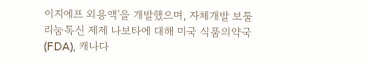이지에프 외용액'을 개발했으며, 자체개발 보툴리눔톡신 제제 나보타에 대해 미국 식품의약국(FDA), 캐나다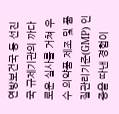연방보건국 등 선진국 규제기관의 까다로운 실사를 거쳐 우수 의약품 제조 및 품질관리기준(GMP) 인증을 따낸 경험이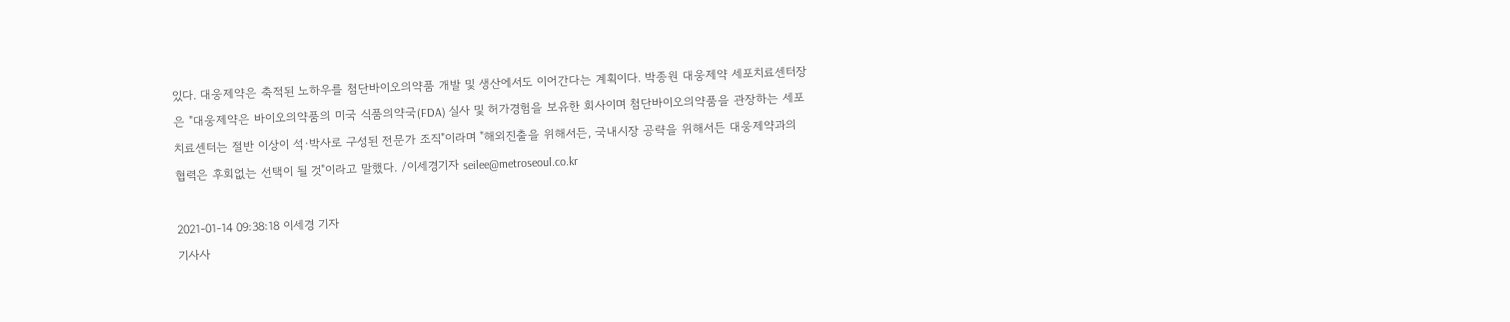있다. 대웅제약은 축적된 노하우를 첨단바이오의약품 개발 및 생산에서도 이어간다는 계획이다. 박종원 대웅제약 세포치료센터장은 "대웅제약은 바이오의약품의 미국 식품의약국(FDA) 실사 및 허가경험을 보유한 회사이며 첨단바이오의약품을 관장하는 세포치료센터는 절반 이상이 석·박사로 구성된 전문가 조직"이라며 "해외진출을 위해서든, 국내시장 공략을 위해서든 대웅제약과의 협력은 후회없는 선택이 될 것"이라고 말했다. /이세경기자 seilee@metroseoul.co.kr

2021-01-14 09:38:18 이세경 기자
기사사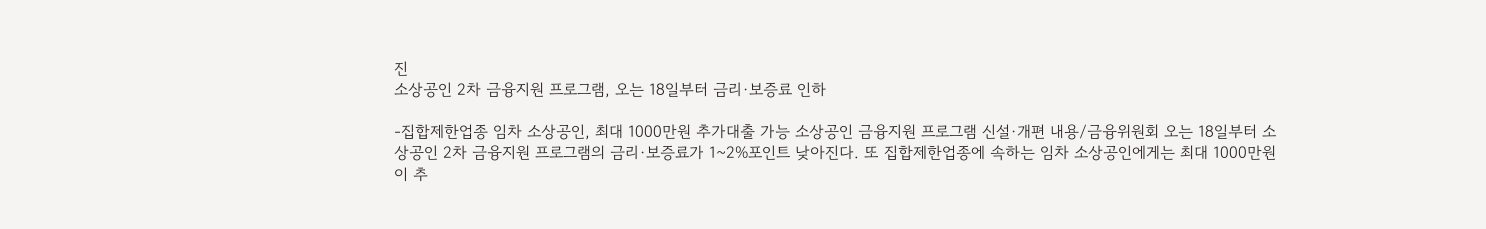진
소상공인 2차 금융지원 프로그램, 오는 18일부터 금리·보증료 인하

-집합제한업종 임차 소상공인, 최대 1000만원 추가대출 가능 소상공인 금융지원 프로그램 신설·개편 내용/금융위원회 오는 18일부터 소상공인 2차 금융지원 프로그램의 금리·보증료가 1~2%포인트 낮아진다. 또 집합제한업종에 속하는 임차 소상공인에게는 최대 1000만원이 추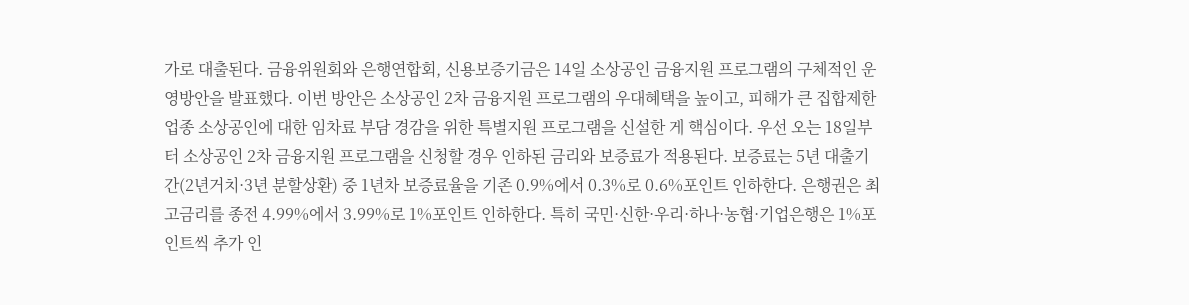가로 대출된다. 금융위원회와 은행연합회, 신용보증기금은 14일 소상공인 금융지원 프로그램의 구체적인 운영방안을 발표했다. 이번 방안은 소상공인 2차 금융지원 프로그램의 우대혜택을 높이고, 피해가 큰 집합제한업종 소상공인에 대한 임차료 부담 경감을 위한 특별지원 프로그램을 신설한 게 핵심이다. 우선 오는 18일부터 소상공인 2차 금융지원 프로그램을 신청할 경우 인하된 금리와 보증료가 적용된다. 보증료는 5년 대출기간(2년거치·3년 분할상환) 중 1년차 보증료율을 기존 0.9%에서 0.3%로 0.6%포인트 인하한다. 은행권은 최고금리를 종전 4.99%에서 3.99%로 1%포인트 인하한다. 특히 국민·신한·우리·하나·농협·기업은행은 1%포인트씩 추가 인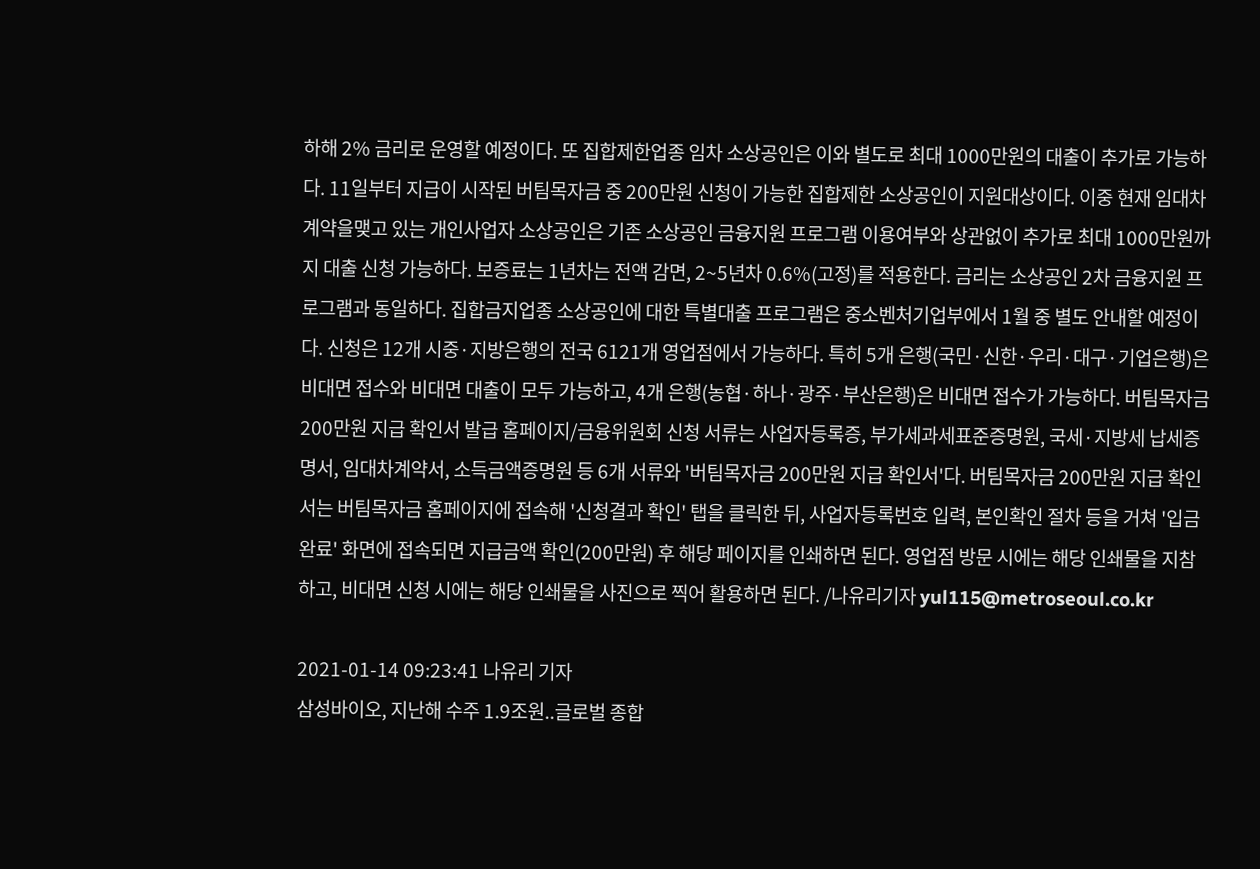하해 2% 금리로 운영할 예정이다. 또 집합제한업종 임차 소상공인은 이와 별도로 최대 1000만원의 대출이 추가로 가능하다. 11일부터 지급이 시작된 버팀목자금 중 200만원 신청이 가능한 집합제한 소상공인이 지원대상이다. 이중 현재 임대차 계약을맺고 있는 개인사업자 소상공인은 기존 소상공인 금융지원 프로그램 이용여부와 상관없이 추가로 최대 1000만원까지 대출 신청 가능하다. 보증료는 1년차는 전액 감면, 2~5년차 0.6%(고정)를 적용한다. 금리는 소상공인 2차 금융지원 프로그램과 동일하다. 집합금지업종 소상공인에 대한 특별대출 프로그램은 중소벤처기업부에서 1월 중 별도 안내할 예정이다. 신청은 12개 시중·지방은행의 전국 6121개 영업점에서 가능하다. 특히 5개 은행(국민·신한·우리·대구·기업은행)은 비대면 접수와 비대면 대출이 모두 가능하고, 4개 은행(농협·하나·광주·부산은행)은 비대면 접수가 가능하다. 버팀목자금 200만원 지급 확인서 발급 홈페이지/금융위원회 신청 서류는 사업자등록증, 부가세과세표준증명원, 국세·지방세 납세증명서, 임대차계약서, 소득금액증명원 등 6개 서류와 '버팀목자금 200만원 지급 확인서'다. 버팀목자금 200만원 지급 확인서는 버팀목자금 홈페이지에 접속해 '신청결과 확인' 탭을 클릭한 뒤, 사업자등록번호 입력, 본인확인 절차 등을 거쳐 '입금완료' 화면에 접속되면 지급금액 확인(200만원) 후 해당 페이지를 인쇄하면 된다. 영업점 방문 시에는 해당 인쇄물을 지참하고, 비대면 신청 시에는 해당 인쇄물을 사진으로 찍어 활용하면 된다. /나유리기자 yul115@metroseoul.co.kr

2021-01-14 09:23:41 나유리 기자
삼성바이오, 지난해 수주 1.9조원..글로벌 종합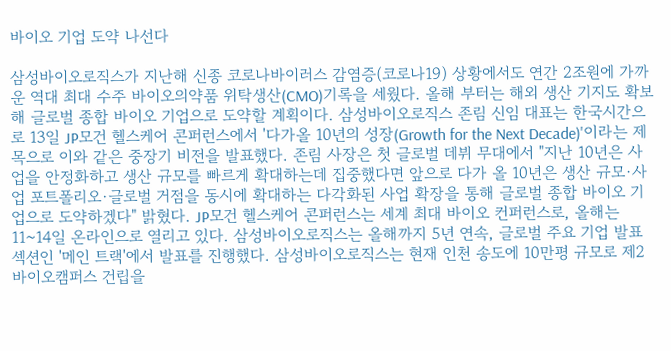바이오 기업 도약 나선다

삼성바이오로직스가 지난해 신종 코로나바이러스 감염증(코로나19) 상황에서도 연간 2조원에 가까운 역대 최대 수주 바이오의약품 위탁생산(CMO)기록을 세웠다. 올해 부터는 해외 생산 기지도 확보해 글로벌 종합 바이오 기업으로 도약할 계획이다. 삼성바이오로직스 존림 신임 대표는 한국시간으로 13일 JP모건 헬스케어 콘퍼런스에서 '다가올 10년의 성장(Growth for the Next Decade)'이라는 제목으로 이와 같은 중장기 비전을 발표했다. 존림 사장은 첫 글로벌 데뷔 무대에서 "지난 10년은 사업을 안정화하고 생산 규모를 빠르게 확대하는데 집중했다면 앞으로 다가 올 10년은 생산 규모·사업 포트폴리오·글로벌 거점을 동시에 확대하는 다각화된 사업 확장을 통해 글로벌 종합 바이오 기업으로 도약하겠다" 밝혔다. JP모건 헬스케어 콘퍼런스는 세계 최대 바이오 컨퍼런스로, 올해는 11~14일 온라인으로 열리고 있다. 삼성바이오로직스는 올해까지 5년 연속, 글로벌 주요 기업 발표 섹션인 '메인 트랙'에서 발표를 진행했다. 삼성바이오로직스는 현재 인천 송도에 10만평 규모로 제2바이오캠퍼스 건립을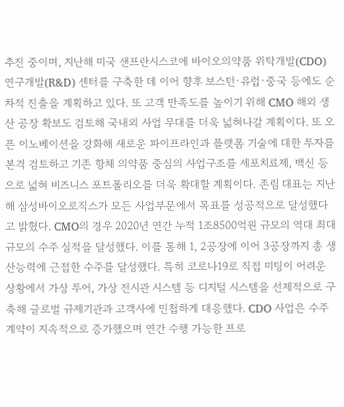추진 중이며, 지난해 미국 샌프란시스코에 바이오의약품 위탁개발(CDO) 연구개발(R&D) 센터를 구축한 데 이어 향후 보스턴·유럽·중국 등에도 순차적 진출을 계획하고 있다. 또 고객 만족도를 높이기 위해 CMO 해외 생산 공장 확보도 검토해 국내외 사업 무대를 더욱 넓혀나갈 계획이다. 또 오픈 이노베이션을 강화해 새로운 파이프라인과 플랫폼 기술에 대한 투자를 본격 검토하고 기존 항체 의약품 중심의 사업구조를 세포치료제, 백신 등으로 넓혀 비즈니스 포트폴리오를 더욱 확대할 계획이다. 존림 대표는 지난해 삼성바이오로직스가 모든 사업부문에서 목표를 성공적으로 달성했다고 밝혔다. CMO의 경우 2020년 연간 누적 1조8500억원 규모의 역대 최대 규모의 수주 실적을 달성했다. 이를 통해 1, 2공장에 이어 3공장까지 총 생산능력에 근접한 수주를 달성했다. 특히 코로나19로 직접 미팅이 어려운 상황에서 가상 투어, 가상 전시관 시스템 등 디지털 시스템을 선제적으로 구축해 글로벌 규제기관과 고객사에 민첩하게 대응했다. CDO 사업은 수주 계약이 지속적으로 증가했으며 연간 수행 가능한 프로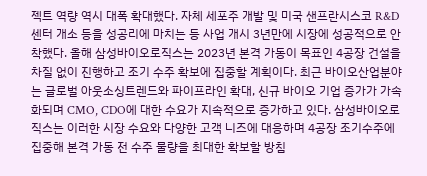젝트 역량 역시 대폭 확대했다. 자체 세포주 개발 및 미국 샌프란시스코 R&D 센터 개소 등을 성공리에 마치는 등 사업 개시 3년만에 시장에 성공적으로 안착했다. 올해 삼성바이오로직스는 2023년 본격 가동이 목표인 4공장 건설을 차질 없이 진행하고 조기 수주 확보에 집중할 계획이다. 최근 바이오산업분야는 글로벌 아웃소싱트렌드와 파이프라인 확대, 신규 바이오 기업 증가가 가속화되며 CMO, CDO에 대한 수요가 지속적으로 증가하고 있다. 삼성바이오로직스는 이러한 시장 수요와 다양한 고객 니즈에 대응하며 4공장 조기수주에 집중해 본격 가동 전 수주 물량을 최대한 확보할 방침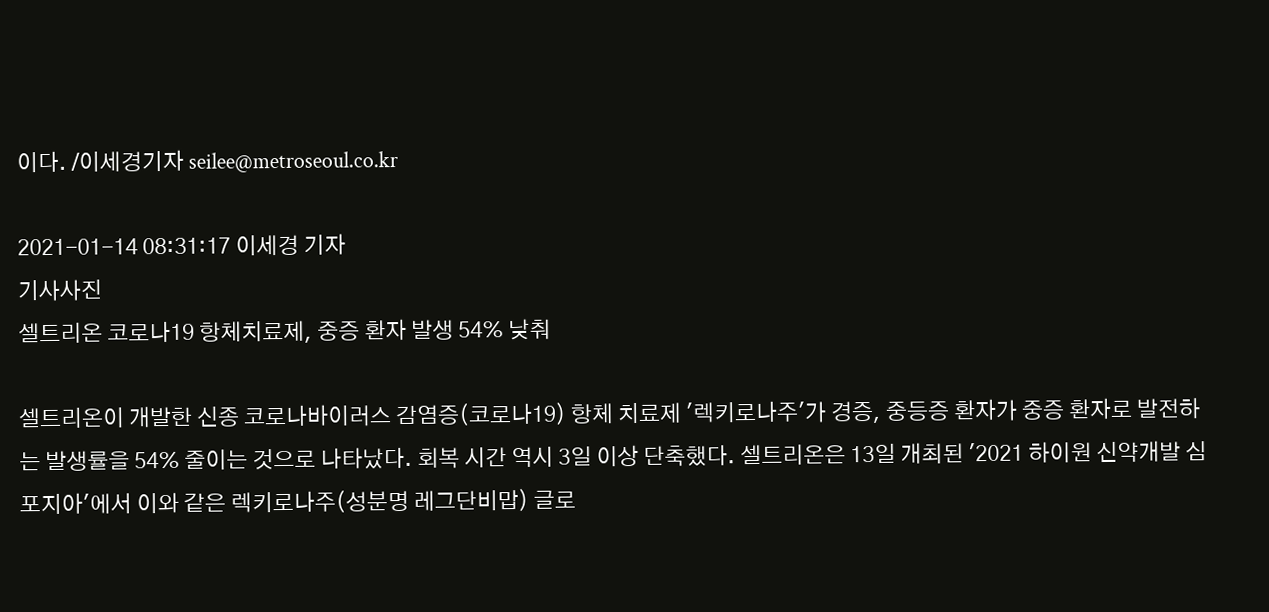이다. /이세경기자 seilee@metroseoul.co.kr

2021-01-14 08:31:17 이세경 기자
기사사진
셀트리온 코로나19 항체치료제, 중증 환자 발생 54% 낮춰

셀트리온이 개발한 신종 코로나바이러스 감염증(코로나19) 항체 치료제 '렉키로나주'가 경증, 중등증 환자가 중증 환자로 발전하는 발생률을 54% 줄이는 것으로 나타났다. 회복 시간 역시 3일 이상 단축했다. 셀트리온은 13일 개최된 '2021 하이원 신약개발 심포지아'에서 이와 같은 렉키로나주(성분명 레그단비맙) 글로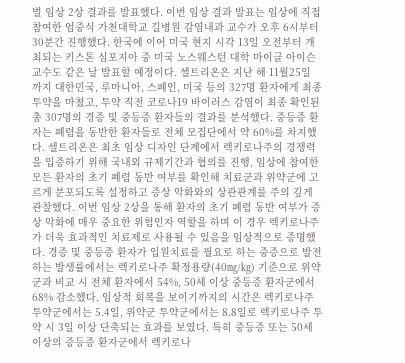벌 임상 2상 결과를 발표했다. 이번 임상 결과 발표는 임상에 직접 참여한 엄중식 가천대학교 길병원 감염내과 교수가 오후 6시부터 30분간 진행했다. 한국에 이어 미국 현지 시각 13일 오전부터 개최되는 키스톤 심포지아 중 미국 노스웨스턴 대학 마이클 아이슨 교수도 같은 날 발표할 예정이다. 셀트리온은 지난 해 11월25일 까지 대한민국, 루마니아, 스페인, 미국 등의 327명 환자에게 최종 투약을 마쳤고, 투약 직전 코로나19 바이러스 감염이 최종 확인된 총 307명의 경증 및 중등증 환자들의 결과를 분석했다. 중등증 환자는 폐렴을 동반한 환자들로 전체 모집단에서 약 60%를 차지했다. 셀트리온은 최초 임상 디자인 단계에서 렉키로나주의 경쟁력을 입증하기 위해 국내외 규제기간과 협의를 진행, 임상에 참여한 모든 환자의 초기 폐렴 동반 여부를 확인해 치료군과 위약군에 고르게 분포되도록 설정하고 증상 악화와의 상관관계를 주의 깊게 관찰했다. 이번 임상 2상을 통해 환자의 초기 폐렴 동반 여부가 증상 악화에 매우 중요한 위험인자 역할을 하며 이 경우 렉키로나주가 더욱 효과적인 치료제로 사용될 수 있음을 임상적으로 증명했다. 경증 및 중등증 환자가 입원치료를 필요로 하는 중증으로 발전하는 발생률에서는 렉키로나주 확정용량(40㎎/㎏) 기준으로 위약군과 비교 시 전체 환자에서 54%, 50세 이상 중등증 환자군에서 68% 감소했다. 임상적 회복을 보이기까지의 시간은 렉키로나주 투약군에서는 5.4일, 위약군 투약군에서는 8.8일로 렉키로나주 투약 시 3일 이상 단축되는 효과를 보였다. 특히 중등증 또는 50세 이상의 증등증 환자군에서 렉키로나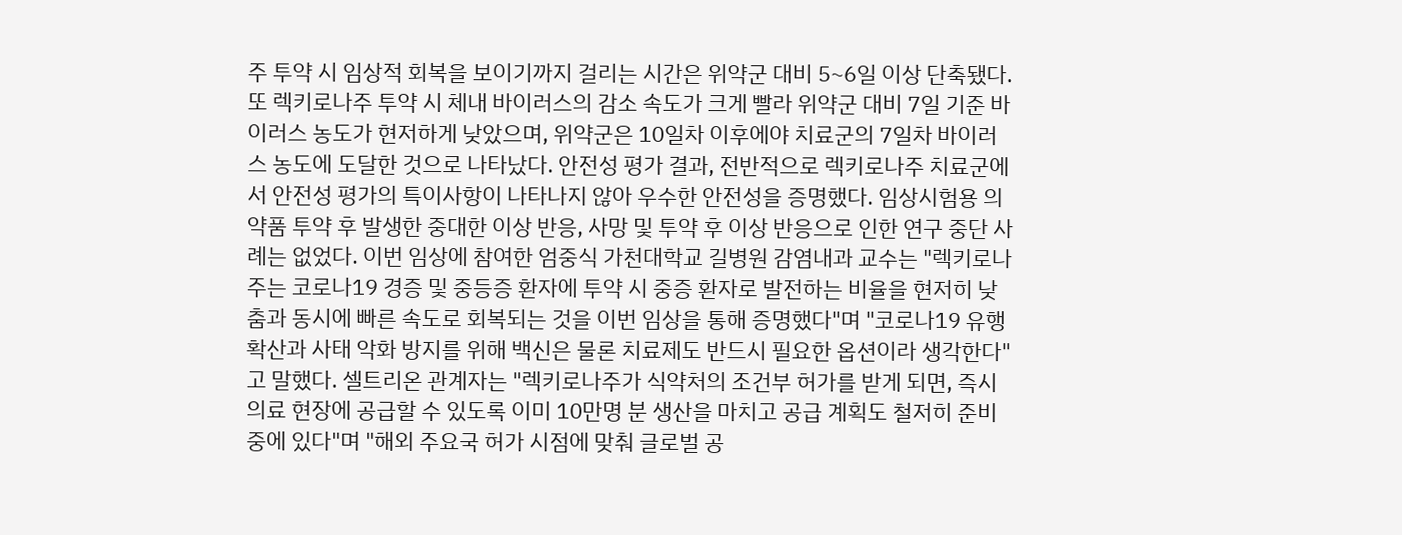주 투약 시 임상적 회복을 보이기까지 걸리는 시간은 위약군 대비 5~6일 이상 단축됐다. 또 렉키로나주 투약 시 체내 바이러스의 감소 속도가 크게 빨라 위약군 대비 7일 기준 바이러스 농도가 현저하게 낮았으며, 위약군은 10일차 이후에야 치료군의 7일차 바이러스 농도에 도달한 것으로 나타났다. 안전성 평가 결과, 전반적으로 렉키로나주 치료군에서 안전성 평가의 특이사항이 나타나지 않아 우수한 안전성을 증명했다. 임상시험용 의약품 투약 후 발생한 중대한 이상 반응, 사망 및 투약 후 이상 반응으로 인한 연구 중단 사례는 없었다. 이번 임상에 참여한 엄중식 가천대학교 길병원 감염내과 교수는 "렉키로나주는 코로나19 경증 및 중등증 환자에 투약 시 중증 환자로 발전하는 비율을 현저히 낮춤과 동시에 빠른 속도로 회복되는 것을 이번 임상을 통해 증명했다"며 "코로나19 유행 확산과 사태 악화 방지를 위해 백신은 물론 치료제도 반드시 필요한 옵션이라 생각한다"고 말했다. 셀트리온 관계자는 "렉키로나주가 식약처의 조건부 허가를 받게 되면, 즉시 의료 현장에 공급할 수 있도록 이미 10만명 분 생산을 마치고 공급 계획도 철저히 준비 중에 있다"며 "해외 주요국 허가 시점에 맞춰 글로벌 공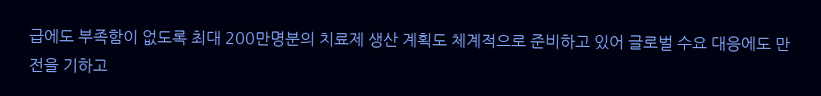급에도 부족함이 없도록 최대 200만명분의 치료제 생산 계획도 체계적으로 준비하고 있어 글로벌 수요 대응에도 만전을 기하고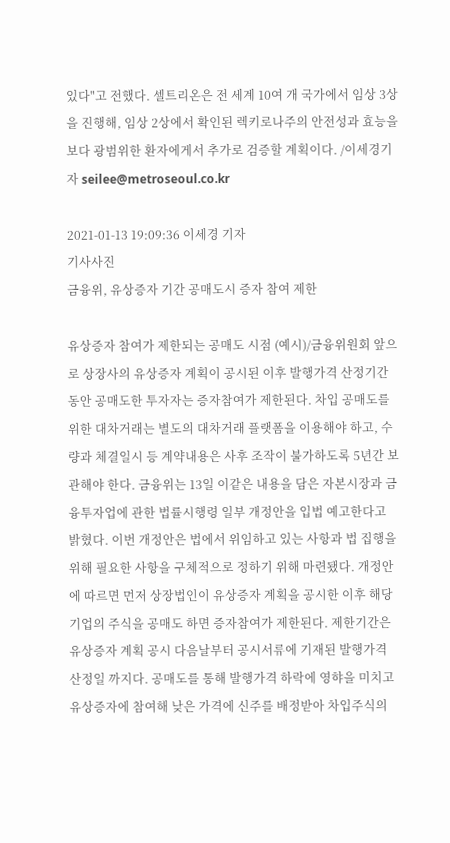있다"고 전했다. 셀트리온은 전 세계 10여 개 국가에서 임상 3상을 진행해, 임상 2상에서 확인된 렉키로나주의 안전성과 효능을 보다 광범위한 환자에게서 추가로 검증할 계획이다. /이세경기자 seilee@metroseoul.co.kr

2021-01-13 19:09:36 이세경 기자
기사사진
금융위, 유상증자 기간 공매도시 증자 참여 제한

유상증자 참여가 제한되는 공매도 시점 (예시)/금융위원회 앞으로 상장사의 유상증자 계획이 공시된 이후 발행가격 산정기간동안 공매도한 투자자는 증자참여가 제한된다. 차입 공매도를 위한 대차거래는 별도의 대차거래 플랫폼을 이용해야 하고, 수량과 체결일시 등 계약내용은 사후 조작이 불가하도록 5년간 보관해야 한다. 금융위는 13일 이같은 내용을 담은 자본시장과 금융투자업에 관한 법률시행령 일부 개정안을 입법 예고한다고 밝혔다. 이번 개정안은 법에서 위임하고 있는 사항과 법 집행을 위해 필요한 사항을 구체적으로 정하기 위해 마련됐다. 개정안에 따르면 먼저 상장법인이 유상증자 계획을 공시한 이후 해당기업의 주식을 공매도 하면 증자참여가 제한된다. 제한기간은 유상증자 계획 공시 다음날부터 공시서류에 기재된 발행가격 산정일 까지다. 공매도를 통해 발행가격 하락에 영햐을 미치고 유상증자에 참여해 낮은 가격에 신주를 배정받아 차입주식의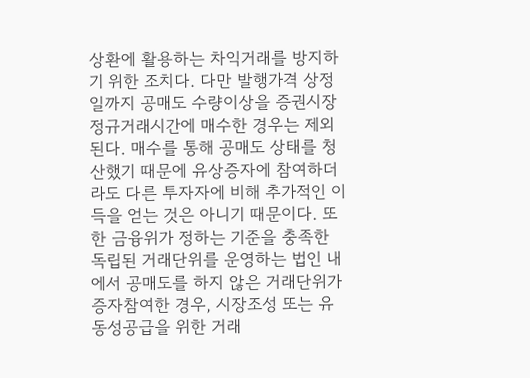상환에 활용하는 차익거래를 방지하기 위한 조치다. 다만 발행가격 상정일까지 공매도 수량이상을 증권시장 정규거래시간에 매수한 경우는 제외된다. 매수를 통해 공매도 상태를 청산했기 때문에 유상증자에 참여하더라도 다른 투자자에 비해 추가적인 이득을 얻는 것은 아니기 때문이다. 또한 금융위가 정하는 기준을 충족한 독립된 거래단위를 운영하는 법인 내에서 공매도를 하지 않은 거래단위가 증자참여한 경우, 시장조성 또는 유동성공급을 위한 거래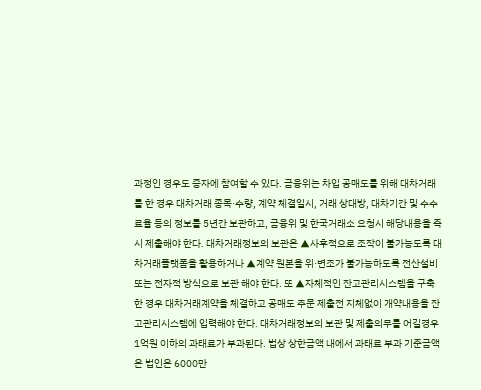과정인 경우도 증자에 참여할 수 있다. 금융위는 차입 공매도를 위해 대차거래를 한 경우 대차거래 종목·수량, 계약 체결일시, 거래 상대방, 대차기간 및 수수료율 등의 정보를 5년간 보관하고, 금융위 및 한국거래소 요청시 해당내용을 즉시 제출해야 한다. 대차거래정보의 보관은 ▲사후적으로 조작이 불가능도록 대차거래플랫폼을 활용하거나 ▲계약 원본을 위·변조가 불가능하도록 전산설비 또는 전자적 방식으로 보관 해야 한다. 또 ▲자체적인 잔고관리시스템을 구축한 경우 대차거래계약을 체결하고 공매도 주문 제출전 지체없이 개약내용을 잔고관리시스템에 입력해야 한다. 대차거래정보의 보관 및 제출의무를 어길경우 1억원 이하의 과태료가 부과된다. 법상 상한금액 내에서 과태료 부과 기준금액은 법인은 6000만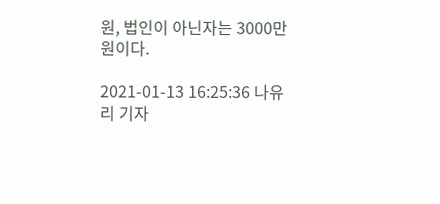원, 법인이 아닌자는 3000만원이다.

2021-01-13 16:25:36 나유리 기자